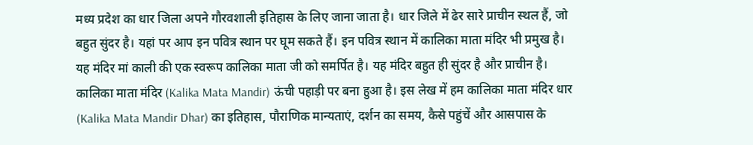मध्य प्रदेश का धार जिला अपने गौरवशाली इतिहास के लिए जाना जाता है। धार जिले में ढेर सारे प्राचीन स्थल हैं, जो बहुत सुंदर है। यहां पर आप इन पवित्र स्थान पर घूम सकते हैं। इन पवित्र स्थान में कालिका माता मंदिर भी प्रमुख है। यह मंदिर मां काली की एक स्वरूप कालिका माता जी को समर्पित है। यह मंदिर बहुत ही सुंदर है और प्राचीन है।
कालिका माता मंदिर (Kalika Mata Mandir) ऊंची पहाड़ी पर बना हुआ है। इस लेख में हम कालिका माता मंदिर धार (Kalika Mata Mandir Dhar) का इतिहास, पौराणिक मान्यताएं, दर्शन का समय, कैसे पहुंचें और आसपास के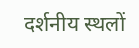दर्शनीय स्थलों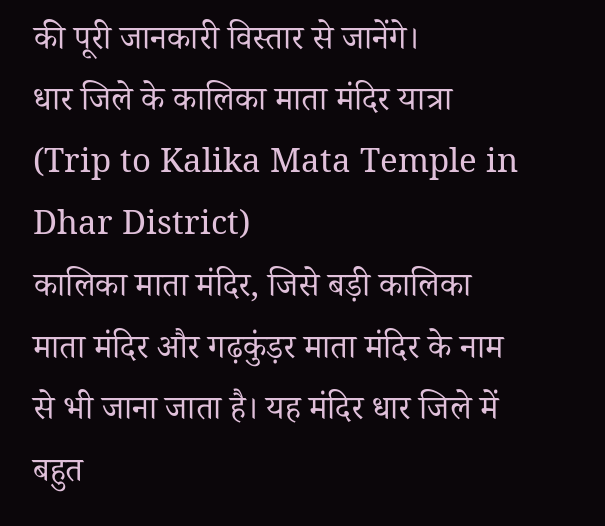की पूरी जानकारी विस्तार से जानेंगे।
धार जिले के कालिका माता मंदिर यात्रा (Trip to Kalika Mata Temple in Dhar District)
कालिका माता मंदिर, जिसे बड़ी कालिका माता मंदिर और गढ़कुंड़र माता मंदिर के नाम से भी जाना जाता है। यह मंदिर धार जिले में बहुत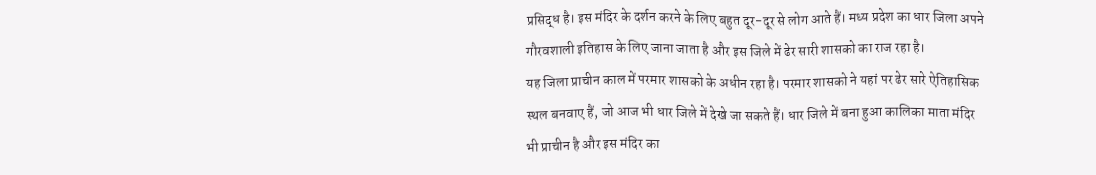प्रसिद्ध है। इस मंदिर के दर्शन करने के लिए बहुत दूर-दूर से लोग आते हैं। मध्य प्रदेश का धार जिला अपने गौरवशाली इतिहास के लिए जाना जाता है और इस जिले में ढेर सारी शासको का राज रहा है।
यह जिला प्राचीन काल में परमार शासको के अधीन रहा है। परमार शासको ने यहां पर ढेर सारे ऐतिहासिक स्थल बनवाए हैं, जो आज भी धार जिले में देखे जा सकते हैं। धार जिले में बना हुआ कालिका माता मंदिर भी प्राचीन है और इस मंदिर का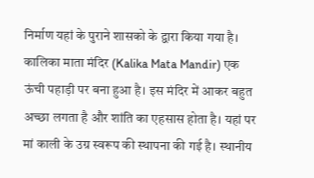निर्माण यहां के पुराने शासको के द्वारा किया गया है।
कालिका माता मंदिर (Kalika Mata Mandir) एक ऊंची पहाड़ी पर बना हुआ है। इस मंदिर में आकर बहुत अच्छा लगता है और शांति का एहसास होता है। यहां पर मां काली के उग्र स्वरूप की स्थापना की गई है। स्थानीय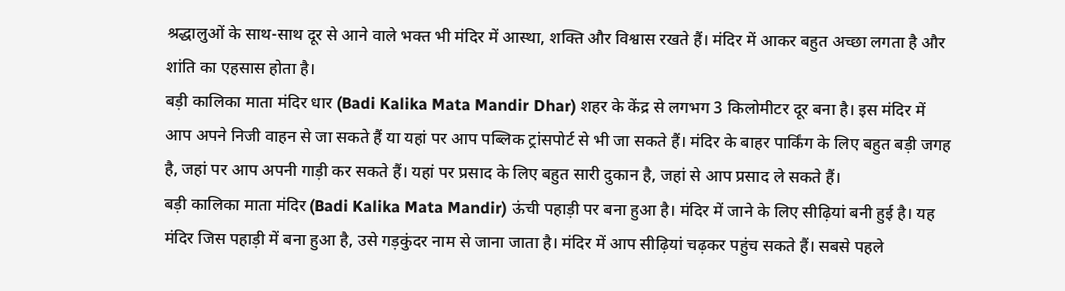श्रद्धालुओं के साथ-साथ दूर से आने वाले भक्त भी मंदिर में आस्था, शक्ति और विश्वास रखते हैं। मंदिर में आकर बहुत अच्छा लगता है और शांति का एहसास होता है।
बड़ी कालिका माता मंदिर धार (Badi Kalika Mata Mandir Dhar) शहर के केंद्र से लगभग 3 किलोमीटर दूर बना है। इस मंदिर में आप अपने निजी वाहन से जा सकते हैं या यहां पर आप पब्लिक ट्रांसपोर्ट से भी जा सकते हैं। मंदिर के बाहर पार्किंग के लिए बहुत बड़ी जगह है, जहां पर आप अपनी गाड़ी कर सकते हैं। यहां पर प्रसाद के लिए बहुत सारी दुकान है, जहां से आप प्रसाद ले सकते हैं।
बड़ी कालिका माता मंदिर (Badi Kalika Mata Mandir) ऊंची पहाड़ी पर बना हुआ है। मंदिर में जाने के लिए सीढ़ियां बनी हुई है। यह मंदिर जिस पहाड़ी में बना हुआ है, उसे गड़कुंदर नाम से जाना जाता है। मंदिर में आप सीढ़ियां चढ़कर पहुंच सकते हैं। सबसे पहले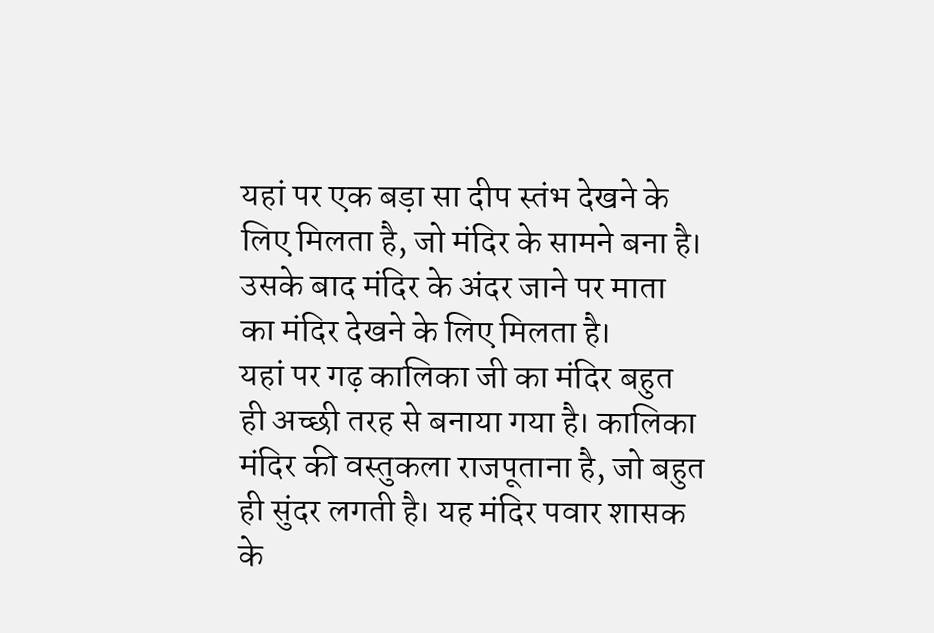यहां पर एक बड़ा सा दीप स्तंभ देखने के लिए मिलता है, जो मंदिर के सामने बना है। उसके बाद मंदिर के अंदर जाने पर माता का मंदिर देखने के लिए मिलता है।
यहां पर गढ़ कालिका जी का मंदिर बहुत ही अच्छी तरह से बनाया गया है। कालिका मंदिर की वस्तुकला राजपूताना है, जो बहुत ही सुंदर लगती है। यह मंदिर पवार शासक के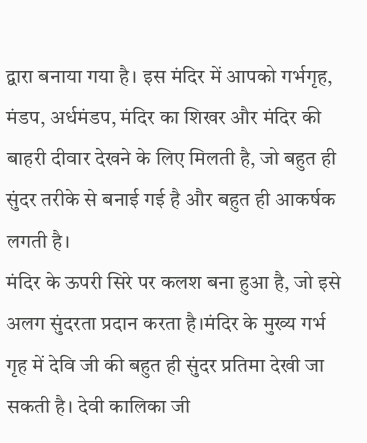द्वारा बनाया गया है। इस मंदिर में आपको गर्भगृह, मंडप, अर्धमंडप, मंदिर का शिखर और मंदिर की बाहरी दीवार देखने के लिए मिलती है, जो बहुत ही सुंदर तरीके से बनाई गई है और बहुत ही आकर्षक लगती है।
मंदिर के ऊपरी सिरे पर कलश बना हुआ है, जो इसे अलग सुंदरता प्रदान करता है।मंदिर के मुख्य गर्भ गृह में देवि जी की बहुत ही सुंदर प्रतिमा देखी जा सकती है। देवी कालिका जी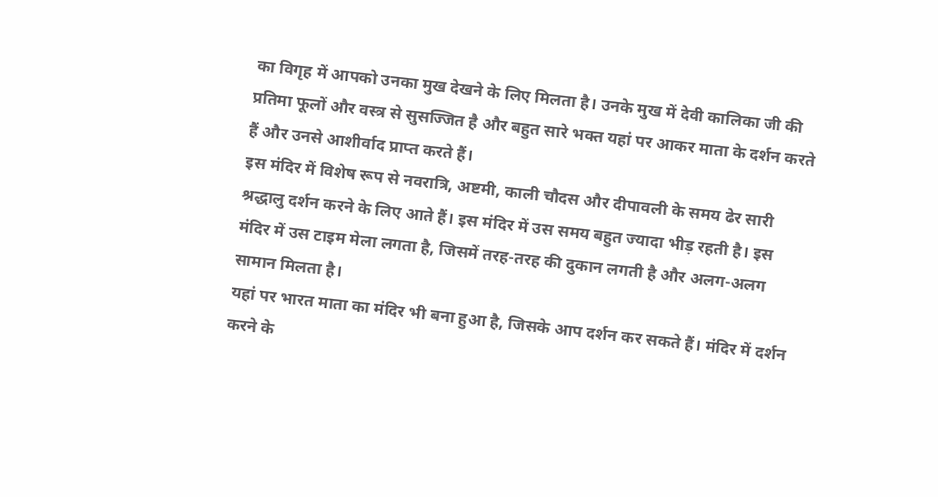का विगृह में आपको उनका मुख देखने के लिए मिलता है। उनके मुख में देवी कालिका जी की प्रतिमा फूलों और वस्त्र से सुसज्जित है और बहुत सारे भक्त यहां पर आकर माता के दर्शन करते हैं और उनसे आशीर्वाद प्राप्त करते हैं।
इस मंदिर में विशेष रूप से नवरात्रि, अष्टमी, काली चौदस और दीपावली के समय ढेर सारी श्रद्धालु दर्शन करने के लिए आते हैं। इस मंदिर में उस समय बहुत ज्यादा भीड़ रहती है। इस मंदिर में उस टाइम मेला लगता है, जिसमें तरह-तरह की दुकान लगती है और अलग-अलग सामान मिलता है।
यहां पर भारत माता का मंदिर भी बना हुआ है, जिसके आप दर्शन कर सकते हैं। मंदिर में दर्शन करने के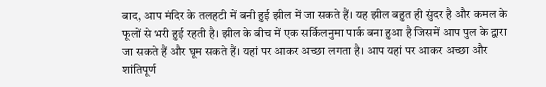बाद, आप मंदिर के तलहटी में बनी हुई झील में जा सकते हैं। यह झील बहुत ही सुंदर है और कमल के फूलों से भरी हुई रहती है। झील के बीच में एक सर्किलनुमा पार्क बना हुआ है जिसमें आप पुल के द्वारा जा सकते हैं और घूम सकते हैं। यहां पर आकर अच्छा लगता है। आप यहां पर आकर अच्छा और शांतिपूर्ण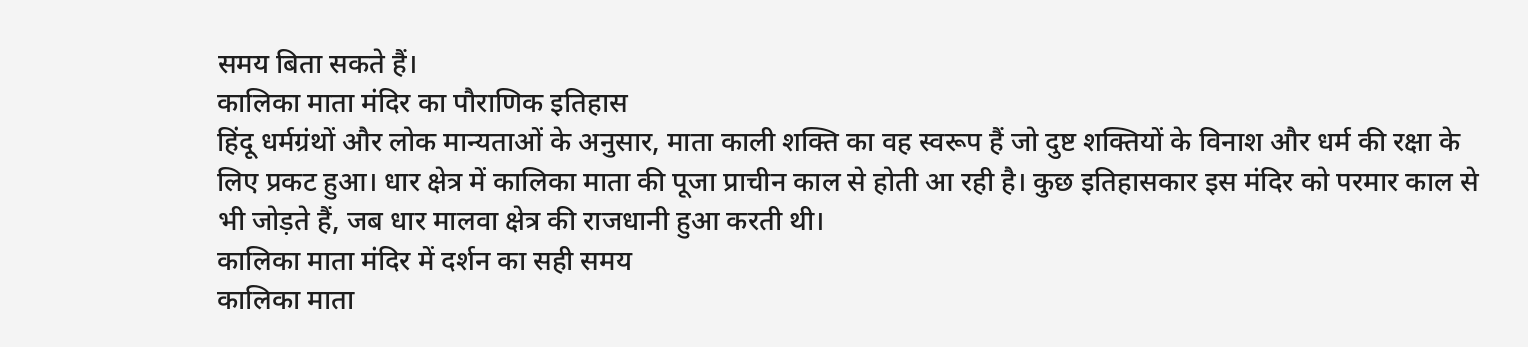समय बिता सकते हैं।
कालिका माता मंदिर का पौराणिक इतिहास
हिंदू धर्मग्रंथों और लोक मान्यताओं के अनुसार, माता काली शक्ति का वह स्वरूप हैं जो दुष्ट शक्तियों के विनाश और धर्म की रक्षा के लिए प्रकट हुआ। धार क्षेत्र में कालिका माता की पूजा प्राचीन काल से होती आ रही है। कुछ इतिहासकार इस मंदिर को परमार काल से भी जोड़ते हैं, जब धार मालवा क्षेत्र की राजधानी हुआ करती थी।
कालिका माता मंदिर में दर्शन का सही समय
कालिका माता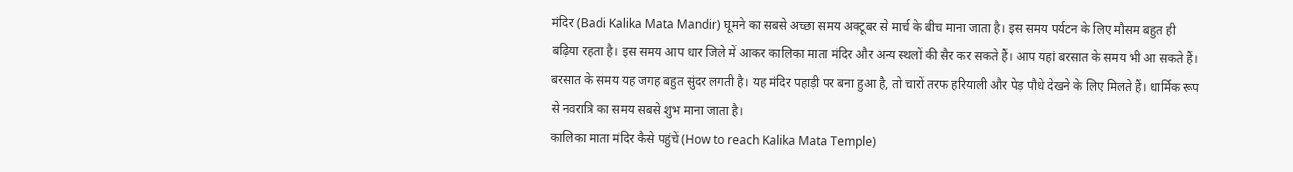मंदिर (Badi Kalika Mata Mandir) घूमने का सबसे अच्छा समय अक्टूबर से मार्च के बीच माना जाता है। इस समय पर्यटन के लिए मौसम बहुत ही बढ़िया रहता है। इस समय आप धार जिले में आकर कालिका माता मंदिर और अन्य स्थलों की सैर कर सकते हैं। आप यहां बरसात के समय भी आ सकते हैं। बरसात के समय यह जगह बहुत सुंदर लगती है। यह मंदिर पहाड़ी पर बना हुआ है, तो चारों तरफ हरियाली और पेड़ पौधे देखने के लिए मिलते हैं। धार्मिक रूप से नवरात्रि का समय सबसे शुभ माना जाता है।
कालिका माता मंदिर कैसे पहुंचें (How to reach Kalika Mata Temple)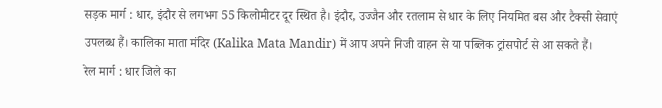सड़क मार्ग : धार, इंदौर से लगभग 55 किलोमीटर दूर स्थित है। इंदौर, उज्जैन और रतलाम से धार के लिए नियमित बस और टैक्सी सेवाएं उपलब्ध हैं। कालिका माता मंदिर (Kalika Mata Mandir) में आप अपने निजी वाहन से या पब्लिक ट्रांसपोर्ट से आ सकते हैं।
रेल मार्ग : धार जिले का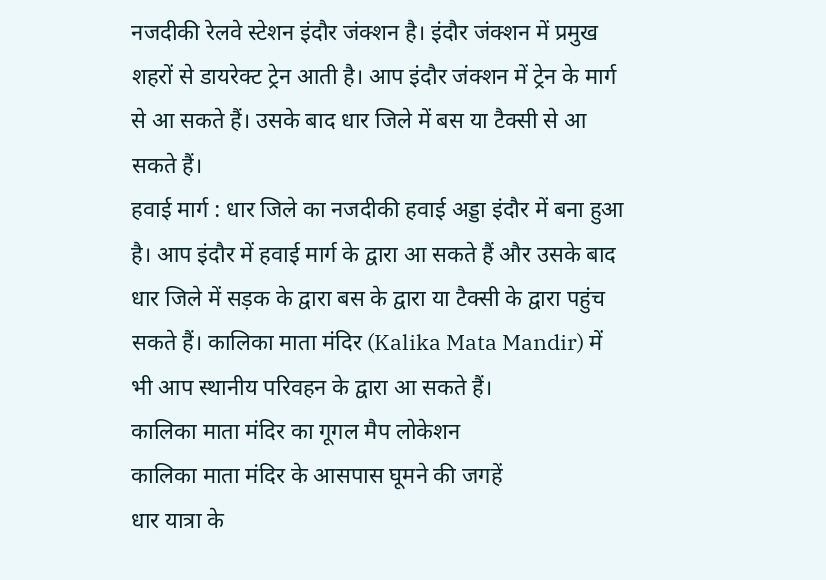नजदीकी रेलवे स्टेशन इंदौर जंक्शन है। इंदौर जंक्शन में प्रमुख शहरों से डायरेक्ट ट्रेन आती है। आप इंदौर जंक्शन में ट्रेन के मार्ग से आ सकते हैं। उसके बाद धार जिले में बस या टैक्सी से आ सकते हैं।
हवाई मार्ग : धार जिले का नजदीकी हवाई अड्डा इंदौर में बना हुआ है। आप इंदौर में हवाई मार्ग के द्वारा आ सकते हैं और उसके बाद धार जिले में सड़क के द्वारा बस के द्वारा या टैक्सी के द्वारा पहुंच सकते हैं। कालिका माता मंदिर (Kalika Mata Mandir) में भी आप स्थानीय परिवहन के द्वारा आ सकते हैं।
कालिका माता मंदिर का गूगल मैप लोकेशन
कालिका माता मंदिर के आसपास घूमने की जगहें
धार यात्रा के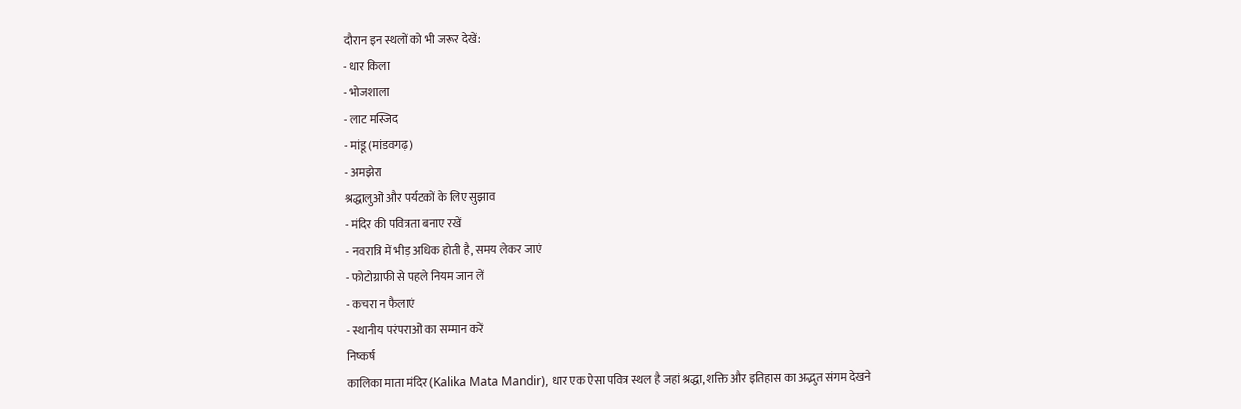दौरान इन स्थलों को भी जरूर देखें:
- धार किला
- भोजशाला
- लाट मस्जिद
- मांडू (मांडवगढ़)
- अमझेरा
श्रद्धालुओं और पर्यटकों के लिए सुझाव
- मंदिर की पवित्रता बनाए रखें
- नवरात्रि में भीड़ अधिक होती है, समय लेकर जाएं
- फोटोग्राफी से पहले नियम जान लें
- कचरा न फैलाएं
- स्थानीय परंपराओं का सम्मान करें
निष्कर्ष
कालिका माता मंदिर (Kalika Mata Mandir), धार एक ऐसा पवित्र स्थल है जहां श्रद्धा, शक्ति और इतिहास का अद्भुत संगम देखने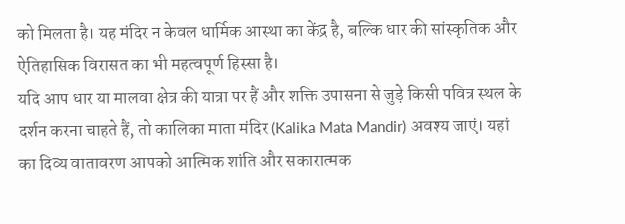को मिलता है। यह मंदिर न केवल धार्मिक आस्था का केंद्र है, बल्कि धार की सांस्कृतिक और ऐतिहासिक विरासत का भी महत्वपूर्ण हिस्सा है।
यदि आप धार या मालवा क्षेत्र की यात्रा पर हैं और शक्ति उपासना से जुड़े किसी पवित्र स्थल के दर्शन करना चाहते हैं, तो कालिका माता मंदिर (Kalika Mata Mandir) अवश्य जाएं। यहां का दिव्य वातावरण आपको आत्मिक शांति और सकारात्मक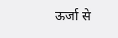ऊर्जा से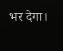भर देगा।